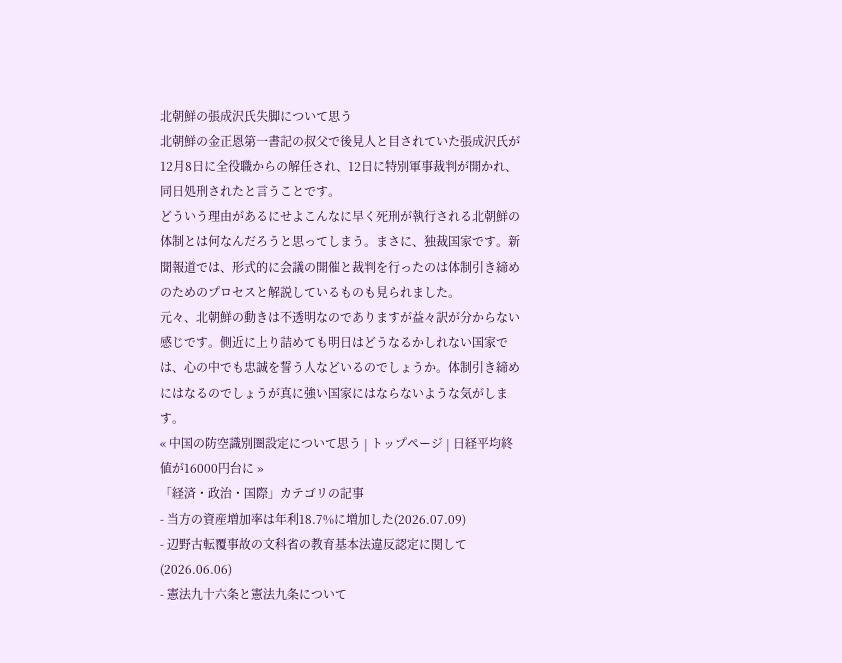北朝鮮の張成沢氏失脚について思う
北朝鮮の金正恩第一書記の叔父で後見人と目されていた張成沢氏が12月8日に全役職からの解任され、12日に特別軍事裁判が開かれ、同日処刑されたと言うことです。
どういう理由があるにせよこんなに早く死刑が執行される北朝鮮の体制とは何なんだろうと思ってしまう。まさに、独裁国家です。新聞報道では、形式的に会議の開催と裁判を行ったのは体制引き締めのためのプロセスと解説しているものも見られました。
元々、北朝鮮の動きは不透明なのでありますが益々訳が分からない感じです。側近に上り詰めても明日はどうなるかしれない国家では、心の中でも忠誠を誓う人などいるのでしょうか。体制引き締めにはなるのでしょうが真に強い国家にはならないような気がします。
« 中国の防空識別圏設定について思う | トップページ | 日経平均終値が16000円台に »
「経済・政治・国際」カテゴリの記事
- 当方の資産増加率は年利18.7%に増加した(2026.07.09)
- 辺野古転覆事故の文科省の教育基本法違反認定に関して(2026.06.06)
- 憲法九十六条と憲法九条について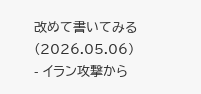改めて書いてみる(2026.05.06)
- イラン攻撃から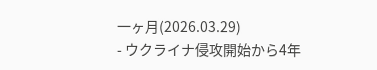一ヶ月(2026.03.29)
- ウクライナ侵攻開始から4年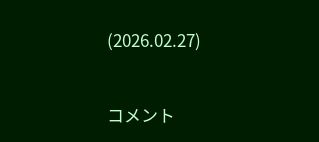(2026.02.27)


コメント